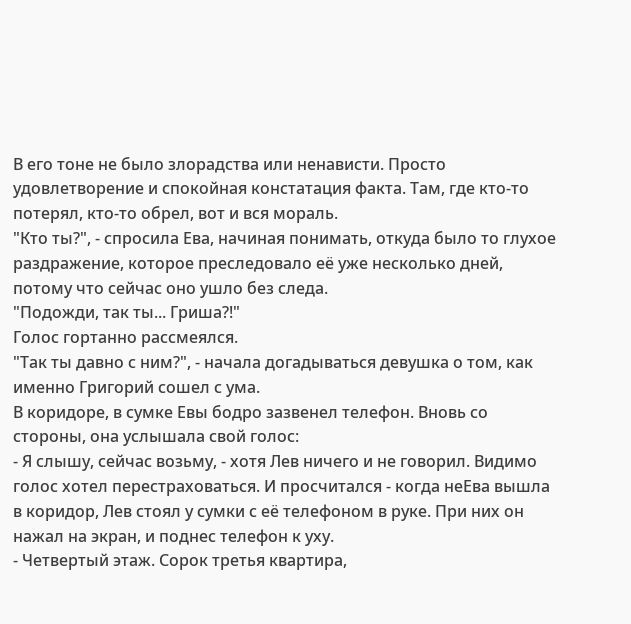В его тоне не было злорадства или ненависти. Просто удовлетворение и спокойная констатация факта. Там, где кто-то потерял, кто-то обрел, вот и вся мораль.
"Кто ты?", - спросила Ева, начиная понимать, откуда было то глухое раздражение, которое преследовало её уже несколько дней, потому что сейчас оно ушло без следа.
"Подожди, так ты... Гриша?!"
Голос гортанно рассмеялся.
"Так ты давно с ним?", - начала догадываться девушка о том, как именно Григорий сошел с ума.
В коридоре, в сумке Евы бодро зазвенел телефон. Вновь со стороны, она услышала свой голос:
- Я слышу, сейчас возьму, - хотя Лев ничего и не говорил. Видимо голос хотел перестраховаться. И просчитался - когда неЕва вышла в коридор, Лев стоял у сумки с её телефоном в руке. При них он нажал на экран, и поднес телефон к уху.
- Четвертый этаж. Сорок третья квартира,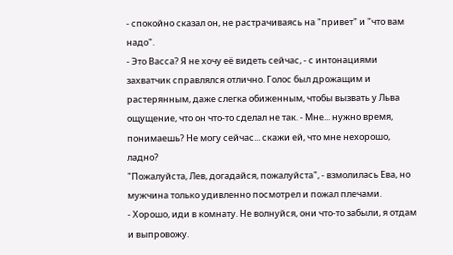- спокойно сказал он, не растрачиваясь на "привет" и "что вам надо".
- Это Васса? Я не хочу её видеть сейчас, - с интонациями захватчик справлялся отлично. Голос был дрожащим и растерянным, даже слегка обиженным, чтобы вызвать у Льва ощущение, что он что-то сделал не так. - Мне... нужно время, понимаешь? Не могу сейчас... скажи ей, что мне нехорошо, ладно?
"Пожалуйста, Лев, догадайся, пожалуйста", - взмолилась Ева, но мужчина только удивленно посмотрел и пожал плечами.
- Хорошо, иди в комнату. Не волнуйся, они что-то забыли, я отдам и выпровожу.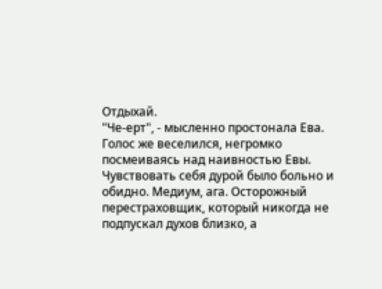Отдыхай.
"Че-ерт", - мысленно простонала Ева. Голос же веселился, негромко посмеиваясь над наивностью Евы.
Чувствовать себя дурой было больно и обидно. Медиум, ага. Осторожный перестраховщик, который никогда не подпускал духов близко, а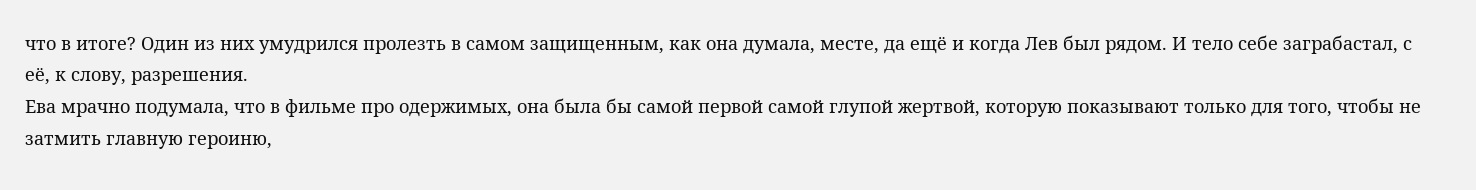что в итоге? Один из них умудрился пролезть в самом защищенным, как она думала, месте, да ещё и когда Лев был рядом. И тело себе заграбастал, с её, к слову, разрешения.
Ева мрачно подумала, что в фильме про одержимых, она была бы самой первой самой глупой жертвой, которую показывают только для того, чтобы не затмить главную героиню,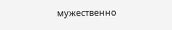мужественно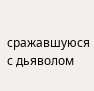сражавшуюся с дьяволом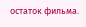остаток фильма.